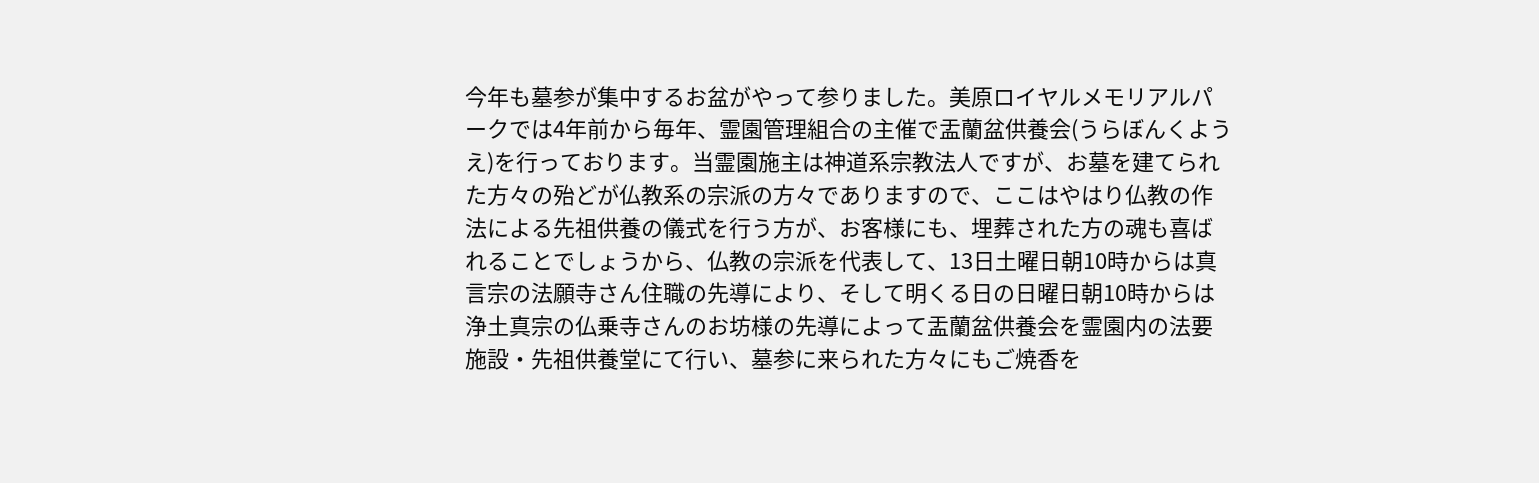今年も墓参が集中するお盆がやって参りました。美原ロイヤルメモリアルパークでは4年前から毎年、霊園管理組合の主催で盂蘭盆供養会(うらぼんくようえ)を行っております。当霊園施主は神道系宗教法人ですが、お墓を建てられた方々の殆どが仏教系の宗派の方々でありますので、ここはやはり仏教の作法による先祖供養の儀式を行う方が、お客様にも、埋葬された方の魂も喜ばれることでしょうから、仏教の宗派を代表して、13日土曜日朝10時からは真言宗の法願寺さん住職の先導により、そして明くる日の日曜日朝10時からは浄土真宗の仏乗寺さんのお坊様の先導によって盂蘭盆供養会を霊園内の法要施設・先祖供養堂にて行い、墓参に来られた方々にもご焼香を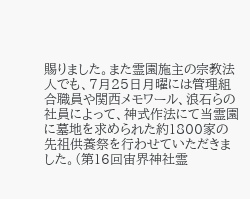賜りました。また霊園施主の宗教法人でも、7月25日月曜には管理組合職員や関西メモワール、浪石らの社員によって、神式作法にて当霊園に墓地を求められた約1800家の先祖供養祭を行わせていただきました。(第16回宙界神社霊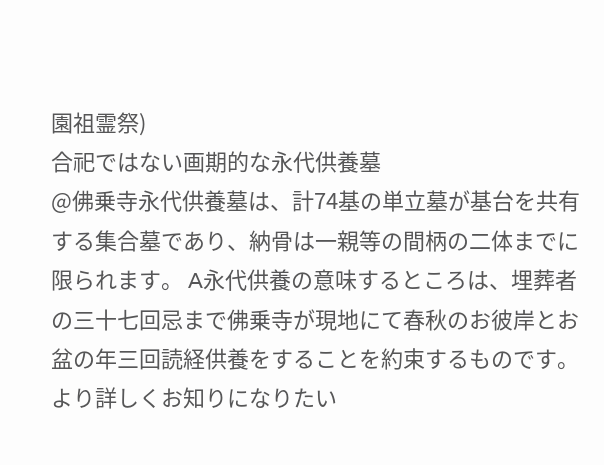園祖霊祭)
合祀ではない画期的な永代供養墓
@佛乗寺永代供養墓は、計74基の単立墓が基台を共有する集合墓であり、納骨は一親等の間柄の二体までに限られます。 A永代供養の意味するところは、埋葬者の三十七回忌まで佛乗寺が現地にて春秋のお彼岸とお盆の年三回読経供養をすることを約束するものです。
より詳しくお知りになりたい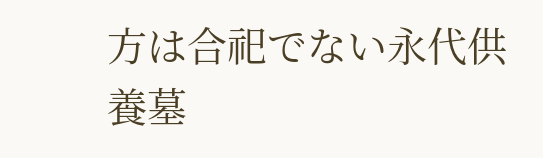方は合祀でない永代供養墓